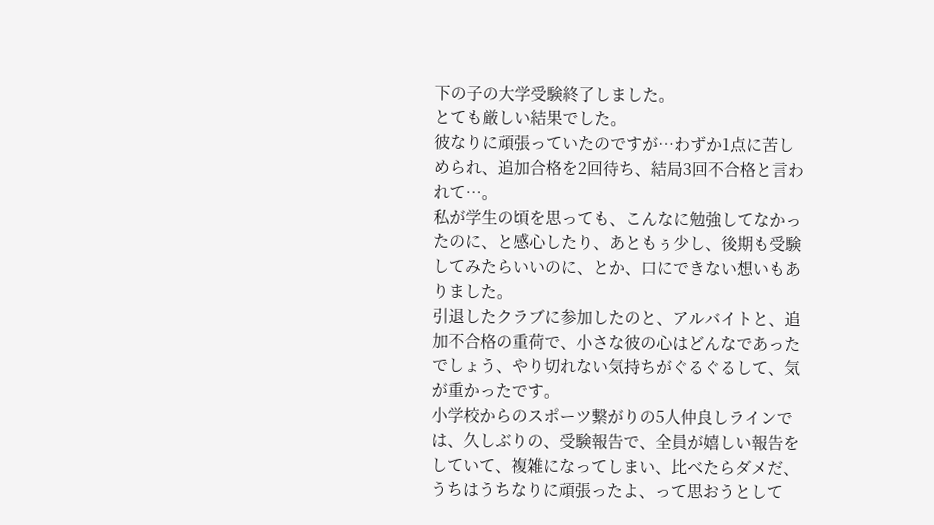下の子の大学受験終了しました。
とても厳しい結果でした。
彼なりに頑張っていたのですが…わずか1点に苦しめられ、追加合格を2回待ち、結局3回不合格と言われて…。
私が学生の頃を思っても、こんなに勉強してなかったのに、と感心したり、あともぅ少し、後期も受験してみたらいいのに、とか、口にできない想いもありました。
引退したクラブに参加したのと、アルバイトと、追加不合格の重荷で、小さな彼の心はどんなであったでしょう、やり切れない気持ちがぐるぐるして、気が重かったです。
小学校からのスポーツ繋がりの5人仲良しラインでは、久しぶりの、受験報告で、全員が嬉しい報告をしていて、複雑になってしまい、比べたらダメだ、うちはうちなりに頑張ったよ、って思おうとして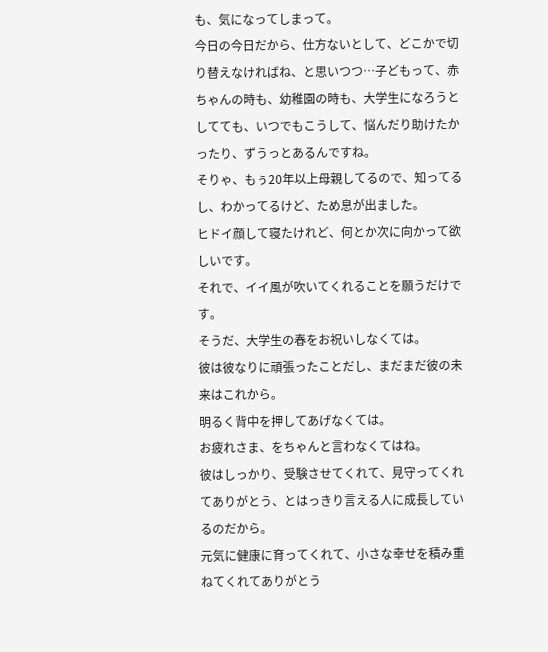も、気になってしまって。
今日の今日だから、仕方ないとして、どこかで切り替えなければね、と思いつつ…子どもって、赤ちゃんの時も、幼稚園の時も、大学生になろうとしてても、いつでもこうして、悩んだり助けたかったり、ずうっとあるんですね。
そりゃ、もぅ20年以上母親してるので、知ってるし、わかってるけど、ため息が出ました。
ヒドイ顔して寝たけれど、何とか次に向かって欲しいです。
それで、イイ風が吹いてくれることを願うだけです。
そうだ、大学生の春をお祝いしなくては。
彼は彼なりに頑張ったことだし、まだまだ彼の未来はこれから。
明るく背中を押してあげなくては。
お疲れさま、をちゃんと言わなくてはね。
彼はしっかり、受験させてくれて、見守ってくれてありがとう、とはっきり言える人に成長しているのだから。
元気に健康に育ってくれて、小さな幸せを積み重ねてくれてありがとう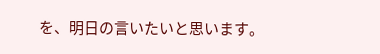を、明日の言いたいと思います。